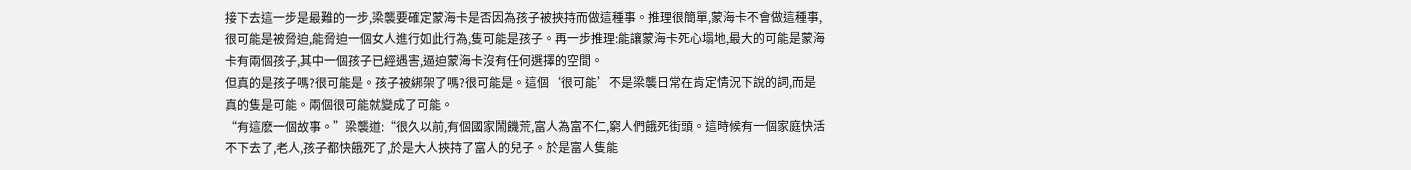接下去這一步是最難的一步,梁襲要確定蒙海卡是否因為孩子被挾持而做這種事。推理很簡單,蒙海卡不會做這種事,很可能是被脅迫,能脅迫一個女人進行如此行為,隻可能是孩子。再一步推理:能讓蒙海卡死心塌地,最大的可能是蒙海卡有兩個孩子,其中一個孩子已經遇害,逼迫蒙海卡沒有任何選擇的空間。
但真的是孩子嗎?很可能是。孩子被綁架了嗎?很可能是。這個‘很可能’不是梁襲日常在肯定情況下說的詞,而是真的隻是可能。兩個很可能就變成了可能。
“有這麽一個故事。”梁襲道:“很久以前,有個國家鬧饑荒,富人為富不仁,窮人們餓死街頭。這時候有一個家庭快活不下去了,老人,孩子都快餓死了,於是大人挾持了富人的兒子。於是富人隻能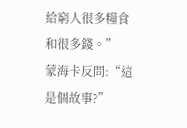給窮人很多糧食和很多錢。”
蒙海卡反問:“這是個故事?”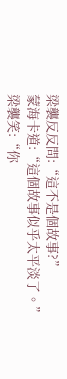梁襲反反問:“這不是個故事?”
蒙海卡道:“這個故事似乎太平淡了。”
梁襲笑:“你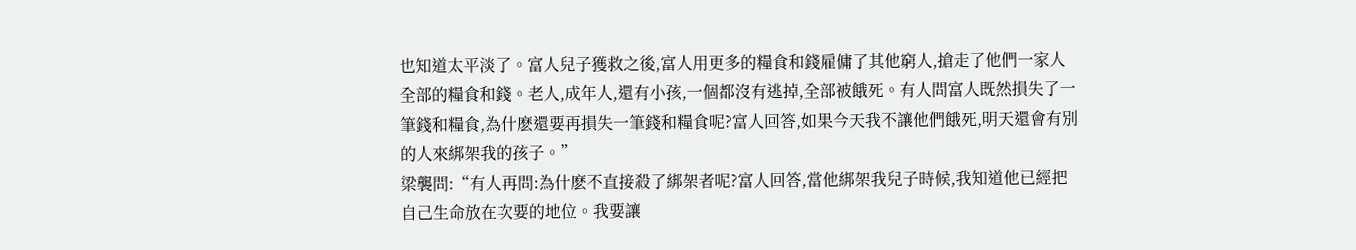也知道太平淡了。富人兒子獲救之後,富人用更多的糧食和錢雇傭了其他窮人,搶走了他們一家人全部的糧食和錢。老人,成年人,還有小孩,一個都沒有逃掉,全部被餓死。有人問富人既然損失了一筆錢和糧食,為什麽還要再損失一筆錢和糧食呢?富人回答,如果今天我不讓他們餓死,明天還會有別的人來綁架我的孩子。”
梁襲問:“有人再問:為什麽不直接殺了綁架者呢?富人回答,當他綁架我兒子時候,我知道他已經把自己生命放在次要的地位。我要讓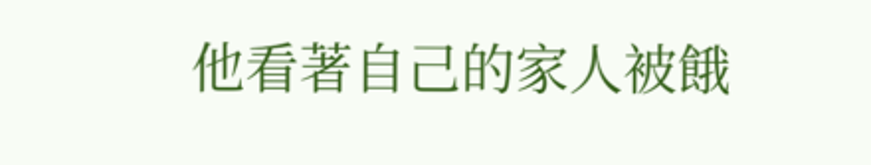他看著自己的家人被餓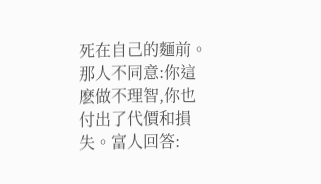死在自己的麵前。那人不同意:你這麽做不理智,你也付出了代價和損失。富人回答: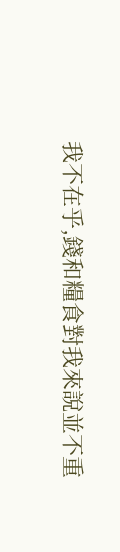我不在乎,錢和糧食對我來說並不重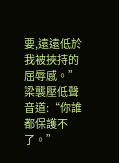要,遠遠低於我被挾持的屈辱感。”
梁襲壓低聲音道:“你誰都保護不了。”